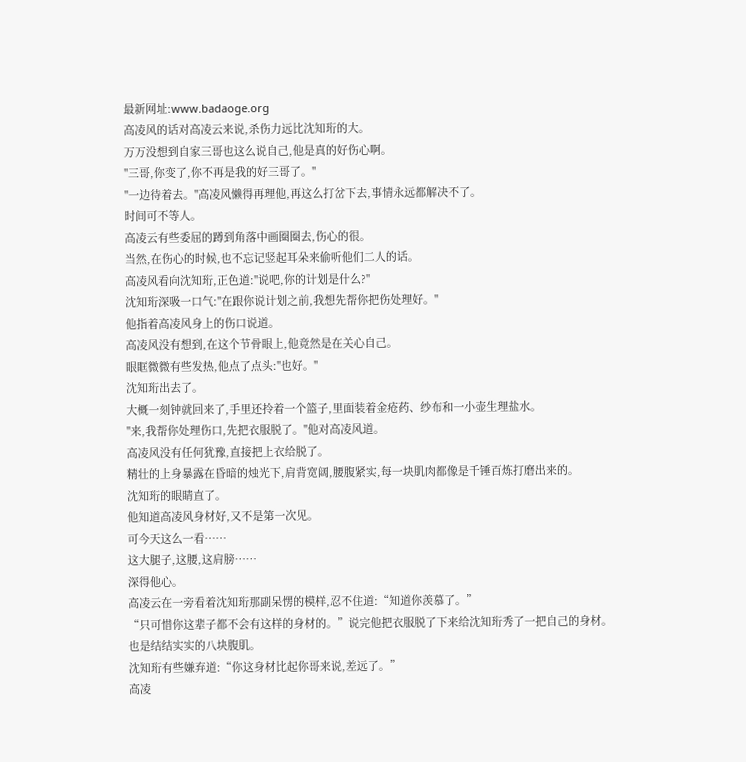最新网址:www.badaoge.org
高凌风的话对高凌云来说,杀伤力远比沈知珩的大。
万万没想到自家三哥也这么说自己,他是真的好伤心啊。
"三哥,你变了,你不再是我的好三哥了。"
"一边待着去。"高凌风懒得再理他,再这么打岔下去,事情永远都解决不了。
时间可不等人。
高凌云有些委屈的蹲到角落中画圈圈去,伤心的很。
当然,在伤心的时候,也不忘记竖起耳朵来偷听他们二人的话。
高凌风看向沈知珩,正色道:"说吧,你的计划是什么?"
沈知珩深吸一口气:"在跟你说计划之前,我想先帮你把伤处理好。"
他指着高凌风身上的伤口说道。
高凌风没有想到,在这个节骨眼上,他竟然是在关心自己。
眼眶微微有些发热,他点了点头:"也好。"
沈知珩出去了。
大概一刻钟就回来了,手里还拎着一个篮子,里面装着金疮药、纱布和一小壶生理盐水。
"来,我帮你处理伤口,先把衣服脱了。"他对高凌风道。
高凌风没有任何犹豫,直接把上衣给脱了。
精壮的上身暴露在昏暗的烛光下,肩背宽阔,腰腹紧实,每一块肌肉都像是千锤百炼打磨出来的。
沈知珩的眼睛直了。
他知道高凌风身材好,又不是第一次见。
可今天这么一看……
这大腿子,这腰,这肩膀……
深得他心。
高凌云在一旁看着沈知珩那副呆愣的模样,忍不住道:“知道你羡慕了。”
“只可惜你这辈子都不会有这样的身材的。”说完他把衣服脱了下来给沈知珩秀了一把自己的身材。
也是结结实实的八块腹肌。
沈知珩有些嫌弃道:“你这身材比起你哥来说,差远了。”
高凌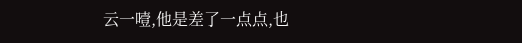云一噎,他是差了一点点,也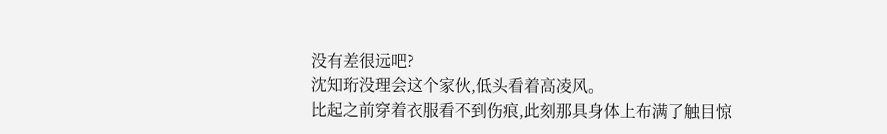没有差很远吧?
沈知珩没理会这个家伙,低头看着高凌风。
比起之前穿着衣服看不到伤痕,此刻那具身体上布满了触目惊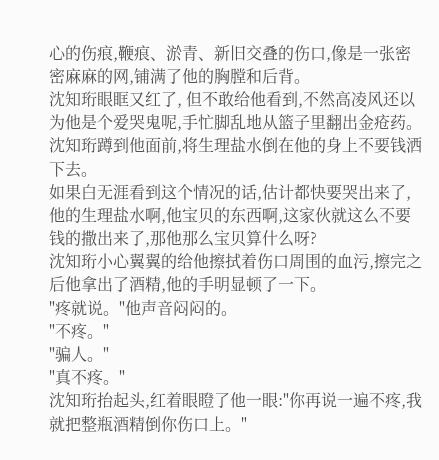心的伤痕,鞭痕、淤青、新旧交叠的伤口,像是一张密密麻麻的网,铺满了他的胸膛和后背。
沈知珩眼眶又红了, 但不敢给他看到,不然高凌风还以为他是个爱哭鬼呢,手忙脚乱地从篮子里翻出金疮药。
沈知珩蹲到他面前,将生理盐水倒在他的身上不要钱洒下去。
如果白无涯看到这个情况的话,估计都快要哭出来了,他的生理盐水啊,他宝贝的东西啊,这家伙就这么不要钱的撒出来了,那他那么宝贝算什么呀?
沈知珩小心翼翼的给他擦拭着伤口周围的血污,擦完之后他拿出了酒精,他的手明显顿了一下。
"疼就说。"他声音闷闷的。
"不疼。"
"骗人。"
"真不疼。"
沈知珩抬起头,红着眼瞪了他一眼:"你再说一遍不疼,我就把整瓶酒精倒你伤口上。"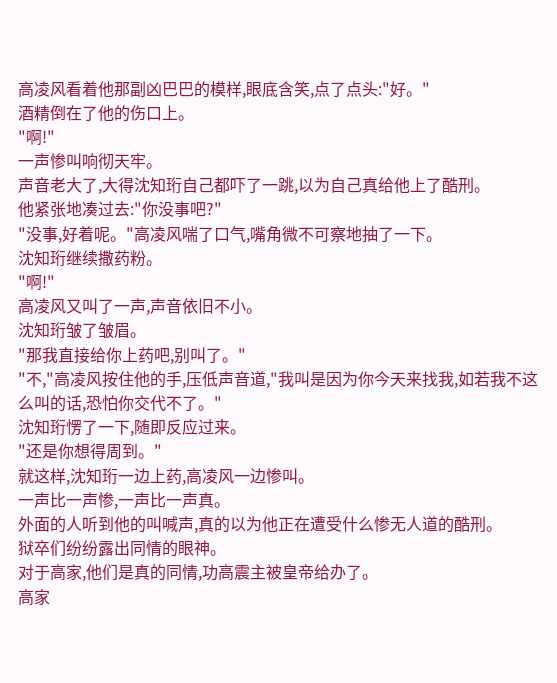高凌风看着他那副凶巴巴的模样,眼底含笑,点了点头:"好。"
酒精倒在了他的伤口上。
"啊!"
一声惨叫响彻天牢。
声音老大了,大得沈知珩自己都吓了一跳,以为自己真给他上了酷刑。
他紧张地凑过去:"你没事吧?"
"没事,好着呢。"高凌风喘了口气,嘴角微不可察地抽了一下。
沈知珩继续撒药粉。
"啊!"
高凌风又叫了一声,声音依旧不小。
沈知珩皱了皱眉。
"那我直接给你上药吧,别叫了。"
"不,"高凌风按住他的手,压低声音道,"我叫是因为你今天来找我,如若我不这么叫的话,恐怕你交代不了。"
沈知珩愣了一下,随即反应过来。
"还是你想得周到。"
就这样,沈知珩一边上药,高凌风一边惨叫。
一声比一声惨,一声比一声真。
外面的人听到他的叫喊声,真的以为他正在遭受什么惨无人道的酷刑。
狱卒们纷纷露出同情的眼神。
对于高家,他们是真的同情,功高震主被皇帝给办了。
高家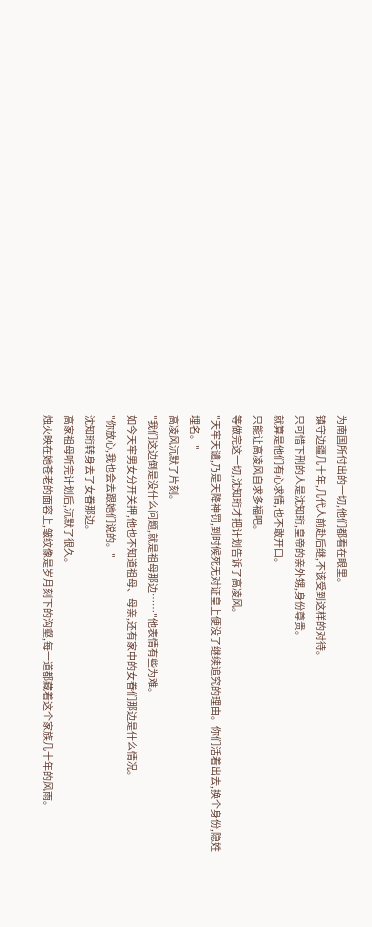为南国所付出的一切,他们都看在眼里。
镇守边疆几十年,几代人前赴后继,不该受到这样的对待。
只可惜下刑的人是沈知珩,皇帝的亲外甥,身份尊贵。
就算是他们有心求情,也不敢开口。
只能让高凌风自求多福吧。
等做完这一切,沈知珩才把计划告诉了高凌风。
"天牢天谴,乃是天降神罚,到时候死无对证皇上便没了继续追究的理由。你们活着出去,换个身份,隐姓埋名。"
高凌风沉默了片刻。
"我们这边倒是没什么问题,就是祖母那边……"他表情有些为难。
如今天牢男女分开关押,他也不知道祖母、母亲,还有家中的女眷们那边是什么情况。
"你放心,我也会去跟她们说的。"
沈知珩转身去了女眷那边。
高家祖母听完计划后,沉默了很久。
烛火映在她苍老的面容上,皱纹像是岁月刻下的沟壑,每一道都藏着这个家族几十年的风雨。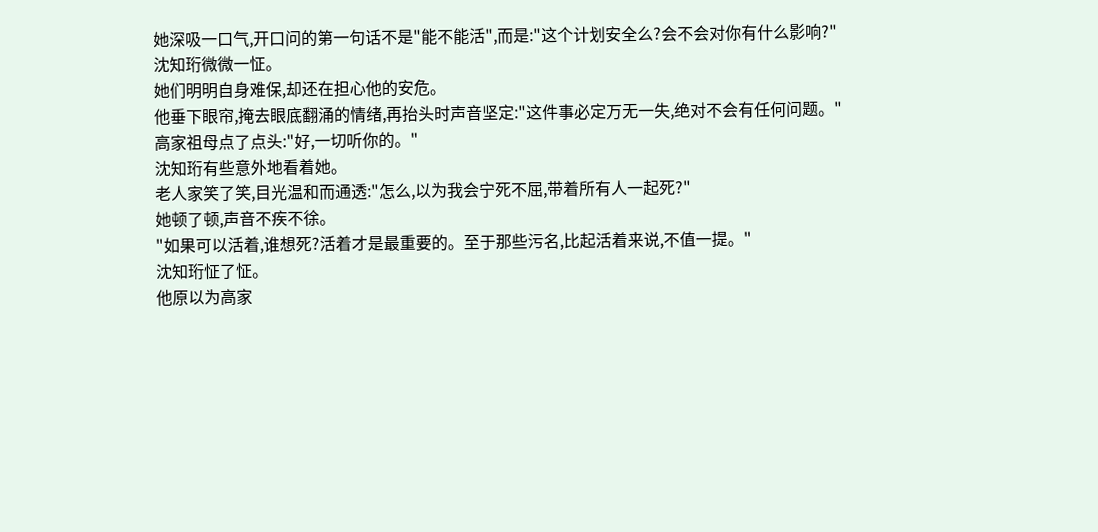她深吸一口气,开口问的第一句话不是"能不能活",而是:"这个计划安全么?会不会对你有什么影响?"
沈知珩微微一怔。
她们明明自身难保,却还在担心他的安危。
他垂下眼帘,掩去眼底翻涌的情绪,再抬头时声音坚定:"这件事必定万无一失,绝对不会有任何问题。"
高家祖母点了点头:"好,一切听你的。"
沈知珩有些意外地看着她。
老人家笑了笑,目光温和而通透:"怎么,以为我会宁死不屈,带着所有人一起死?"
她顿了顿,声音不疾不徐。
"如果可以活着,谁想死?活着才是最重要的。至于那些污名,比起活着来说,不值一提。"
沈知珩怔了怔。
他原以为高家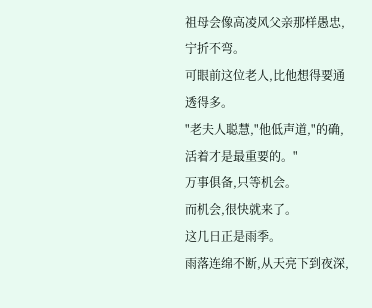祖母会像高凌风父亲那样愚忠,宁折不弯。
可眼前这位老人,比他想得要通透得多。
"老夫人聪慧,"他低声道,"的确,活着才是最重要的。"
万事俱备,只等机会。
而机会,很快就来了。
这几日正是雨季。
雨落连绵不断,从天亮下到夜深,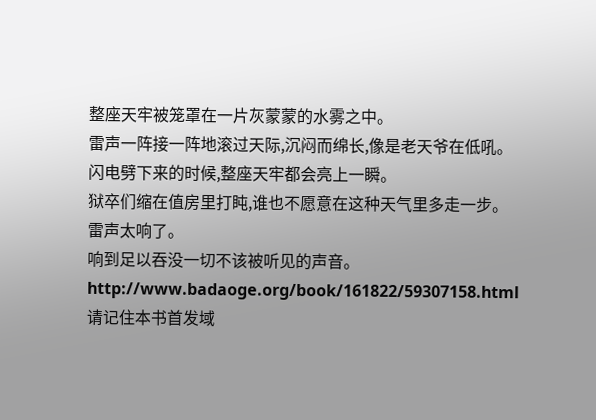整座天牢被笼罩在一片灰蒙蒙的水雾之中。
雷声一阵接一阵地滚过天际,沉闷而绵长,像是老天爷在低吼。
闪电劈下来的时候,整座天牢都会亮上一瞬。
狱卒们缩在值房里打盹,谁也不愿意在这种天气里多走一步。
雷声太响了。
响到足以吞没一切不该被听见的声音。
http://www.badaoge.org/book/161822/59307158.html
请记住本书首发域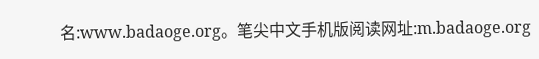名:www.badaoge.org。笔尖中文手机版阅读网址:m.badaoge.org